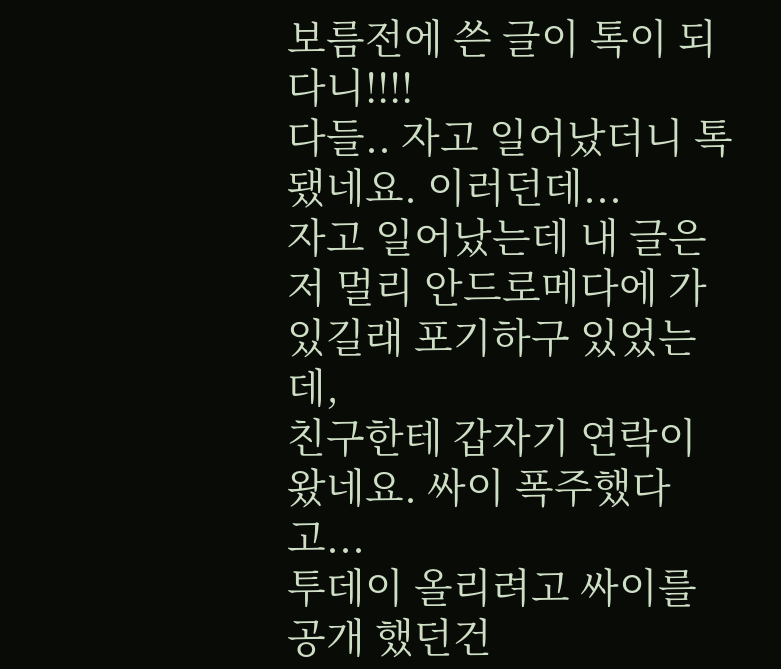보름전에 쓴 글이 톡이 되다니!!!!
다들.. 자고 일어났더니 톡됐네요. 이러던데...
자고 일어났는데 내 글은 저 멀리 안드로메다에 가있길래 포기하구 있었는데,
친구한테 갑자기 연락이 왔네요. 싸이 폭주했다고...
투데이 올리려고 싸이를 공개 했던건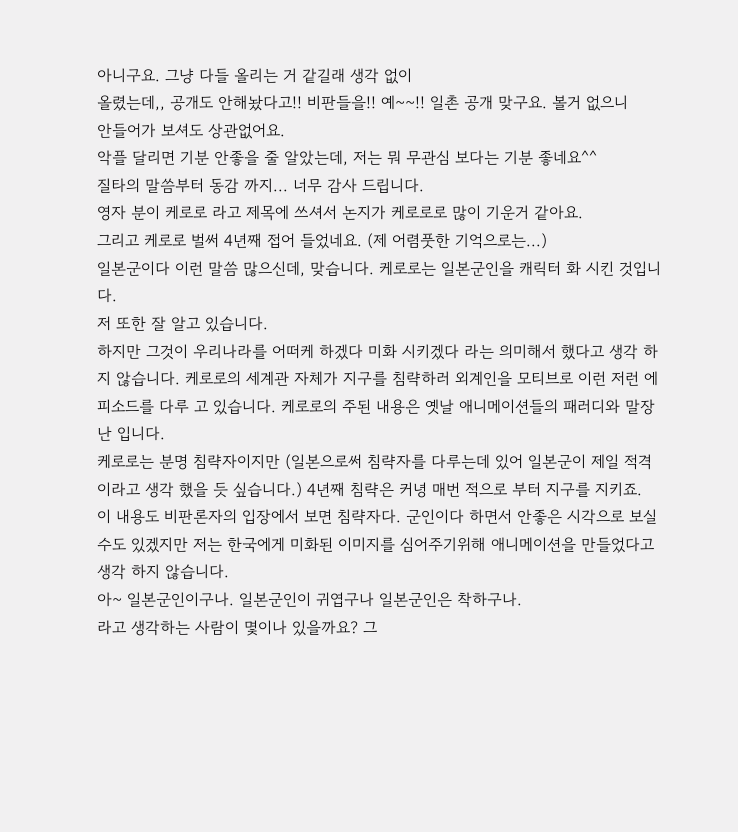아니구요. 그냥 다들 올리는 거 같길래 생각 없이
올렸는데,, 공개도 안해놨다고!! 비판들을!! 예~~!! 일촌 공개 맞구요. 볼거 없으니
안들어가 보셔도 상관없어요.
악플 달리면 기분 안좋을 줄 알았는데, 저는 뭐 무관심 보다는 기분 좋네요^^
질타의 말씀부터 동감 까지... 너무 감사 드립니다.
영자 분이 케로로 라고 제목에 쓰셔서 논지가 케로로로 많이 기운거 같아요.
그리고 케로로 벌써 4년째 접어 들었네요. (제 어렴풋한 기억으로는...)
일본군이다 이런 말씀 많으신데, 맞습니다. 케로로는 일본군인을 캐릭터 화 시킨 것입니다.
저 또한 잘 알고 있습니다.
하지만 그것이 우리나라를 어떠케 하겠다 미화 시키겠다 라는 의미해서 했다고 생각 하지 않습니다. 케로로의 세계관 자체가 지구를 침략하러 외계인을 모티브로 이런 저런 에피소드를 다루 고 있습니다. 케로로의 주된 내용은 옛날 애니메이션들의 패러디와 말장난 입니다.
케로로는 분명 침략자이지만 (일본으로써 침략자를 다루는데 있어 일본군이 제일 적격이라고 생각 했을 듯 싶습니다.) 4년째 침략은 커녕 매번 적으로 부터 지구를 지키죠.
이 내용도 비판론자의 입장에서 보면 침략자다. 군인이다 하면서 안좋은 시각으로 보실 수도 있겠지만 저는 한국에게 미화된 이미지를 심어주기위해 애니메이션을 만들었다고 생각 하지 않습니다.
아~ 일본군인이구나. 일본군인이 귀엽구나 일본군인은 착하구나.
라고 생각하는 사람이 몇이나 있을까요? 그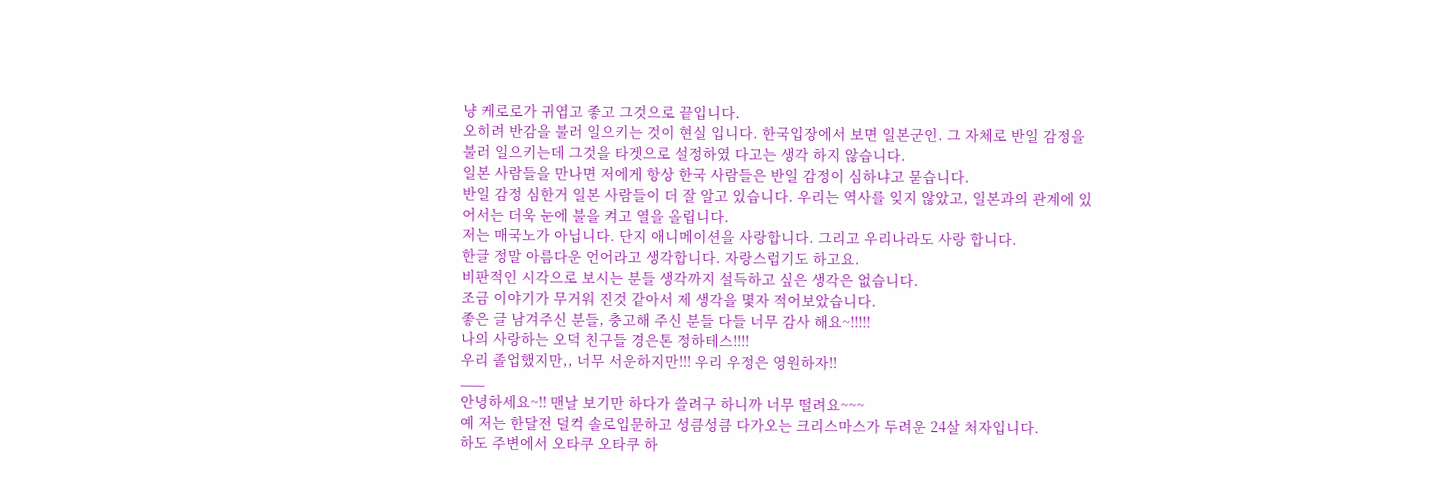냥 케로로가 귀엽고 좋고 그것으로 끝입니다.
오히려 반감을 불러 일으키는 것이 현실 입니다. 한국입장에서 보면 일본군인. 그 자체로 반일 감정을 불러 일으키는데 그것을 타겟으로 설정하였 다고는 생각 하지 않습니다.
일본 사람들을 만나면 저에게 항상 한국 사람들은 반일 감정이 심하냐고 묻습니다.
반일 감정 심한거 일본 사람들이 더 잘 알고 있습니다. 우리는 역사를 잊지 않았고, 일본과의 관계에 있어서는 더욱 눈에 불을 켜고 열을 올립니다.
저는 매국노가 아닙니다. 단지 애니메이션을 사랑합니다. 그리고 우리나라도 사랑 합니다.
한글 정말 아름다운 언어라고 생각합니다. 자랑스럽기도 하고요.
비판적인 시각으로 보시는 분들 생각까지 설득하고 싶은 생각은 없습니다.
조금 이야기가 무거워 진것 같아서 제 생각을 몇자 적어보았습니다.
좋은 글 남겨주신 분들, 충고해 주신 분들 다들 너무 감사 해요~!!!!!
나의 사랑하는 오덕 친구들 경은톤 정하테스!!!!
우리 졸업했지만,, 너무 서운하지만!!! 우리 우정은 영원하자!!
___
안녕하세요~!! 맨날 보기만 하다가 쓸려구 하니까 너무 떨려요~~~
예 저는 한달전 덜컥 솔로입문하고 성큼성큼 다가오는 크리스마스가 두려운 24살 처자입니다.
하도 주변에서 오타쿠 오타쿠 하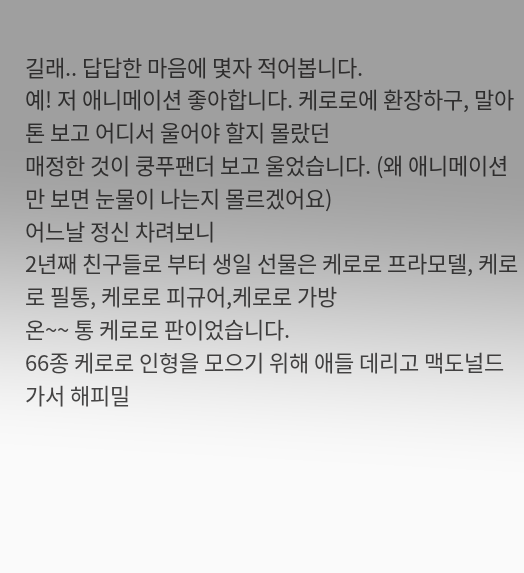길래.. 답답한 마음에 몇자 적어봅니다.
예! 저 애니메이션 좋아합니다. 케로로에 환장하구, 말아톤 보고 어디서 울어야 할지 몰랐던
매정한 것이 쿵푸팬더 보고 울었습니다. (왜 애니메이션만 보면 눈물이 나는지 몰르겠어요)
어느날 정신 차려보니
2년째 친구들로 부터 생일 선물은 케로로 프라모델, 케로로 필통, 케로로 피규어,케로로 가방
온~~ 통 케로로 판이었습니다.
66종 케로로 인형을 모으기 위해 애들 데리고 맥도널드 가서 해피밀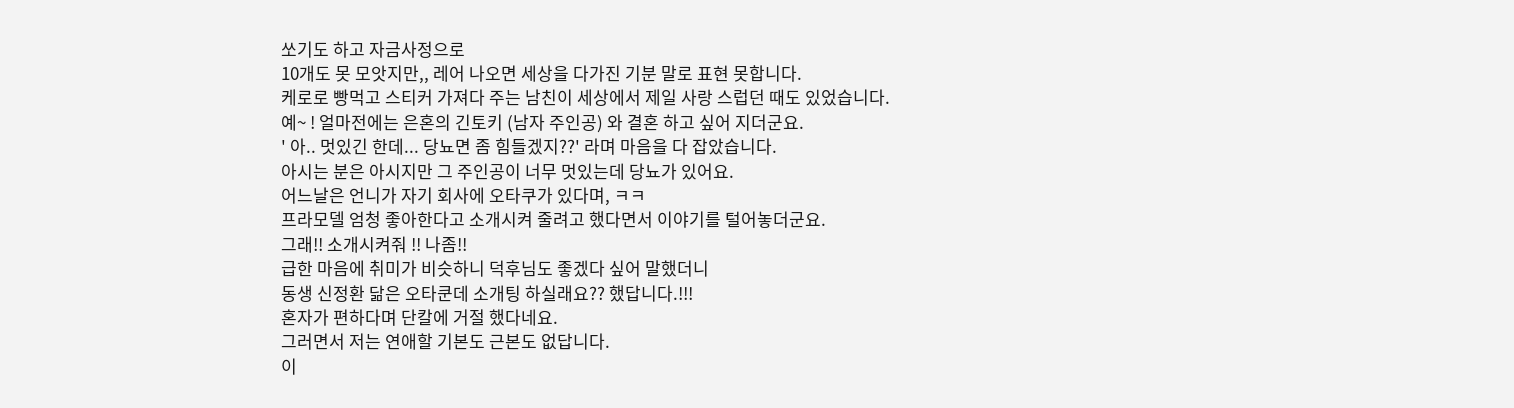쏘기도 하고 자금사정으로
10개도 못 모앗지만,, 레어 나오면 세상을 다가진 기분 말로 표현 못합니다.
케로로 빵먹고 스티커 가져다 주는 남친이 세상에서 제일 사랑 스럽던 때도 있었습니다.
예~ ! 얼마전에는 은혼의 긴토키 (남자 주인공) 와 결혼 하고 싶어 지더군요.
' 아.. 멋있긴 한데... 당뇨면 좀 힘들겠지??' 라며 마음을 다 잡았습니다.
아시는 분은 아시지만 그 주인공이 너무 멋있는데 당뇨가 있어요.
어느날은 언니가 자기 회사에 오타쿠가 있다며, ㅋㅋ
프라모델 엄청 좋아한다고 소개시켜 줄려고 했다면서 이야기를 털어놓더군요.
그래!! 소개시켜줘 !! 나좀!!
급한 마음에 취미가 비슷하니 덕후님도 좋겠다 싶어 말했더니
동생 신정환 닮은 오타쿤데 소개팅 하실래요?? 했답니다.!!!
혼자가 편하다며 단칼에 거절 했다네요.
그러면서 저는 연애할 기본도 근본도 없답니다.
이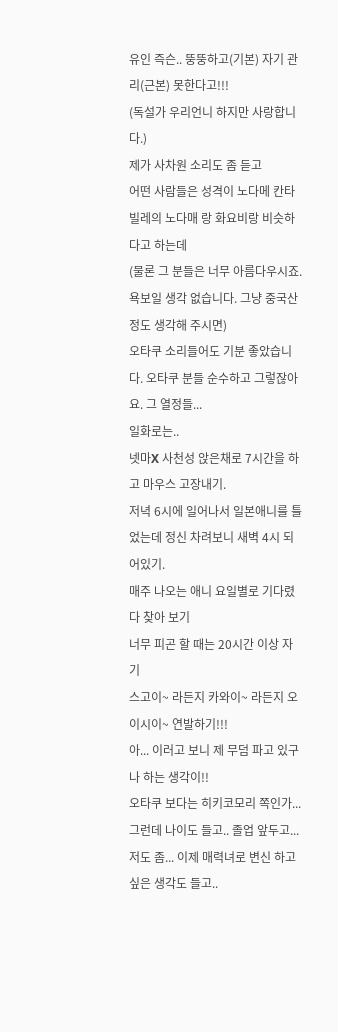유인 즉슨.. 뚱뚱하고(기본) 자기 관리(근본) 못한다고!!!
(독설가 우리언니 하지만 사랑합니다.)
제가 사차원 소리도 좀 듣고
어떤 사람들은 성격이 노다메 칸타빌레의 노다매 랑 화요비랑 비슷하다고 하는데
(물론 그 분들은 너무 아름다우시죠. 욕보일 생각 없습니다. 그냥 중국산 정도 생각해 주시면)
오타쿠 소리들어도 기분 좋았습니다. 오타쿠 분들 순수하고 그렇잖아요. 그 열정들...
일화로는..
넷마X 사천성 앉은채로 7시간을 하고 마우스 고장내기.
저녁 6시에 일어나서 일본애니를 틀었는데 정신 차려보니 새벽 4시 되어있기.
매주 나오는 애니 요일별로 기다렸다 찾아 보기
너무 피곤 할 때는 20시간 이상 자기
스고이~ 라든지 카와이~ 라든지 오이시이~ 연발하기!!!
아... 이러고 보니 제 무덤 파고 있구나 하는 생각이!!
오타쿠 보다는 히키코모리 쪽인가...
그런데 나이도 들고.. 졸업 앞두고... 저도 좀... 이제 매력녀로 변신 하고 싶은 생각도 들고..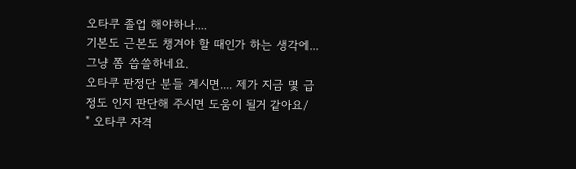오타쿠 졸업 해야하나....
기본도 근본도 챙겨야 할 때인가 하는 생각에...
그냥 쫌 씁쓸하네요.
오타쿠 판정단 분들 계시면.... 제가 지금 몇 급 정도 인지 판단해 주시면 도움이 될거 같아요/
" 오타쿠 자격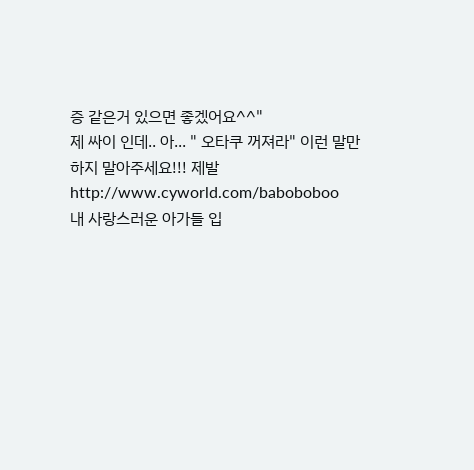증 같은거 있으면 좋겠어요^^"
제 싸이 인데.. 아... " 오타쿠 꺼져라" 이런 말만 하지 말아주세요!!! 제발
http://www.cyworld.com/baboboboo
내 사랑스러운 아가들 입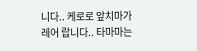니다.. 케로로 앞치마가 레어 랍니다.. 타마마는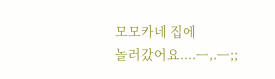모모카네 집에
놀러갔어요....ㅡ,.ㅡ;;